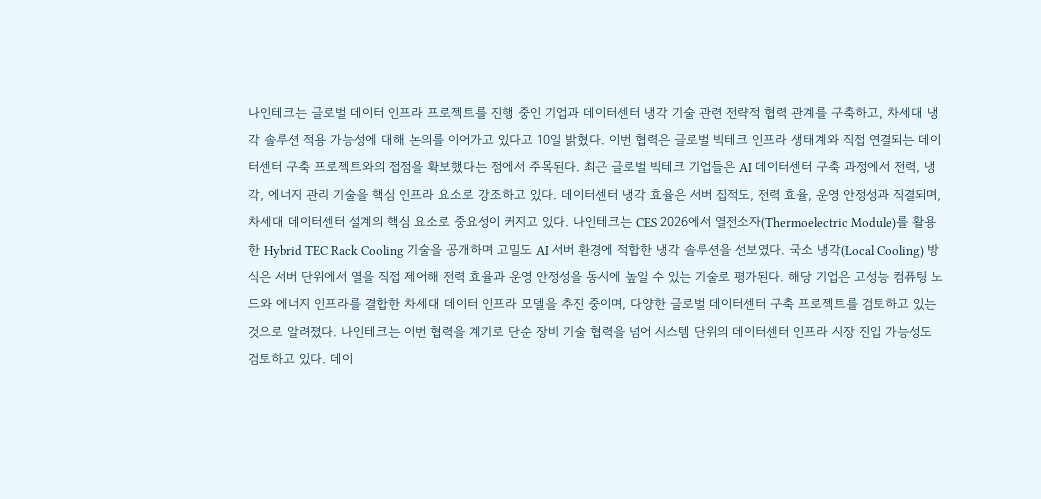나인테크는 글로벌 데이터 인프라 프로젝트를 진행 중인 기업과 데이터센터 냉각 기술 관련 전략적 협력 관계를 구축하고, 차세대 냉각 솔루션 적용 가능성에 대해 논의를 이어가고 있다고 10일 밝혔다. 이번 협력은 글로벌 빅테크 인프라 생태계와 직접 연결되는 데이터센터 구축 프로젝트와의 접점을 확보했다는 점에서 주목된다. 최근 글로벌 빅테크 기업들은 AI 데이터센터 구축 과정에서 전력, 냉각, 에너지 관리 기술을 핵심 인프라 요소로 강조하고 있다. 데이터센터 냉각 효율은 서버 집적도, 전력 효율, 운영 안정성과 직결되며, 차세대 데이터센터 설계의 핵심 요소로 중요성이 커지고 있다. 나인테크는 CES 2026에서 열전소자(Thermoelectric Module)를 활용한 Hybrid TEC Rack Cooling 기술을 공개하며 고밀도 AI 서버 환경에 적합한 냉각 솔루션을 선보였다. 국소 냉각(Local Cooling) 방식은 서버 단위에서 열을 직접 제어해 전력 효율과 운영 안정성을 동시에 높일 수 있는 기술로 평가된다. 해당 기업은 고성능 컴퓨팅 노드와 에너지 인프라를 결합한 차세대 데이터 인프라 모델을 추진 중이며, 다양한 글로벌 데이터센터 구축 프로젝트를 검토하고 있는 것으로 알려졌다. 나인테크는 이번 협력을 계기로 단순 장비 기술 협력을 넘어 시스템 단위의 데이터센터 인프라 시장 진입 가능성도 검토하고 있다. 데이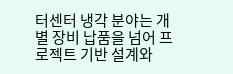터센터 냉각 분야는 개별 장비 납품을 넘어 프로젝트 기반 설계와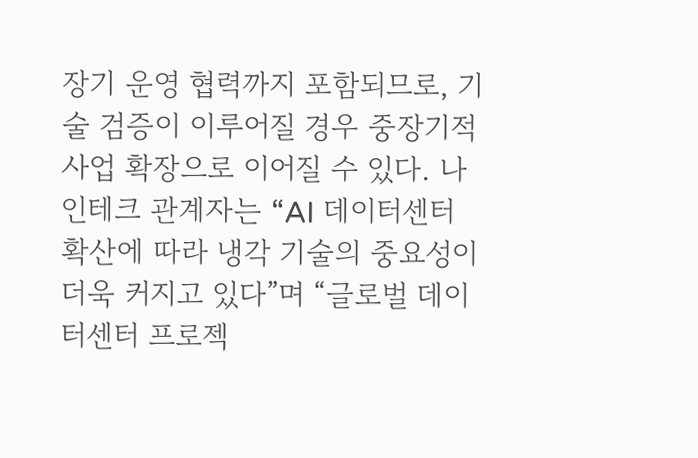장기 운영 협력까지 포함되므로, 기술 검증이 이루어질 경우 중장기적 사업 확장으로 이어질 수 있다. 나인테크 관계자는 “AI 데이터센터 확산에 따라 냉각 기술의 중요성이 더욱 커지고 있다”며 “글로벌 데이터센터 프로젝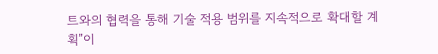트와의 협력을 통해 기술 적용 범위를 지속적으로 확대할 계획”이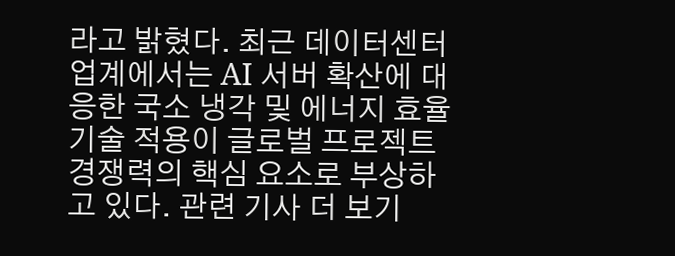라고 밝혔다. 최근 데이터센터 업계에서는 AI 서버 확산에 대응한 국소 냉각 및 에너지 효율 기술 적용이 글로벌 프로젝트 경쟁력의 핵심 요소로 부상하고 있다. 관련 기사 더 보기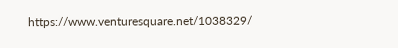https://www.venturesquare.net/1038329/